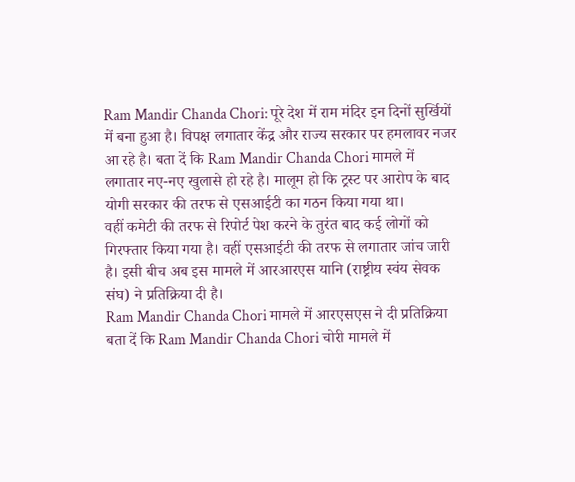Ram Mandir Chanda Chori: पूरे देश में राम मंदिर इन दिनों सुर्खियों में बना हुआ है। विपक्ष लगातार केंद्र और राज्य सरकार पर हमलावर नजर आ रहे है। बता दें कि Ram Mandir Chanda Chori मामले में लगातार नए-नए खुलासे हो रहे है। मालूम हो कि ट्रस्ट पर आरोप के बाद योगी सरकार की तरफ से एसआईटी का गठन किया गया था।
वहीं कमेटी की तरफ से रिपोर्ट पेश करने के तुरंत बाद कई लोगों को गिरफ्तार किया गया है। वहीं एसआईटी की तरफ से लगातार जांच जारी है। इसी बीच अब इस मामले में आरआरएस यानि (राष्ट्रीय स्वंय सेवक संघ) ने प्रतिक्रिया दी है।
Ram Mandir Chanda Chori मामले में आरएसएस ने दी प्रतिक्रिया
बता दें कि Ram Mandir Chanda Chori चोरी मामले में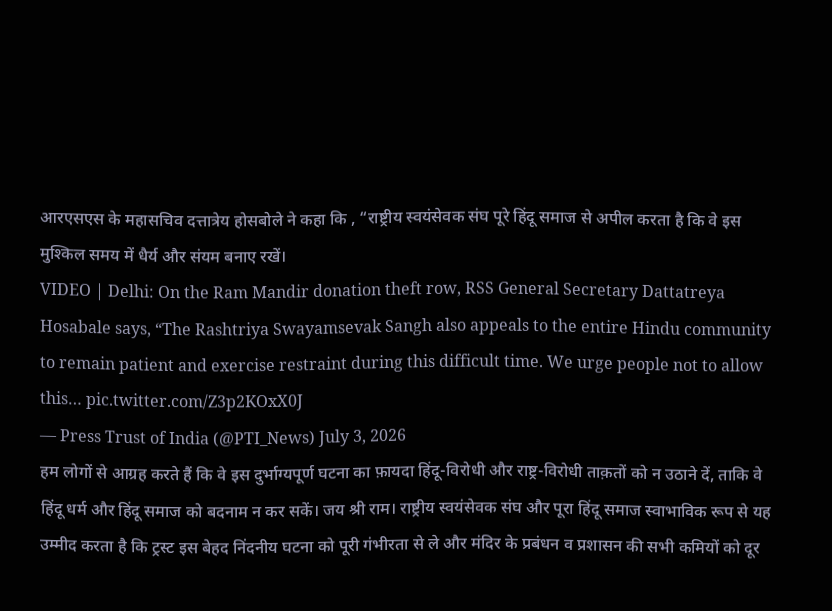आरएसएस के महासचिव दत्तात्रेय होसबोले ने कहा कि , “राष्ट्रीय स्वयंसेवक संघ पूरे हिंदू समाज से अपील करता है कि वे इस मुश्किल समय में धैर्य और संयम बनाए रखें।
VIDEO | Delhi: On the Ram Mandir donation theft row, RSS General Secretary Dattatreya Hosabale says, “The Rashtriya Swayamsevak Sangh also appeals to the entire Hindu community to remain patient and exercise restraint during this difficult time. We urge people not to allow this… pic.twitter.com/Z3p2KOxX0J
— Press Trust of India (@PTI_News) July 3, 2026
हम लोगों से आग्रह करते हैं कि वे इस दुर्भाग्यपूर्ण घटना का फ़ायदा हिंदू-विरोधी और राष्ट्र-विरोधी ताक़तों को न उठाने दें, ताकि वे हिंदू धर्म और हिंदू समाज को बदनाम न कर सकें। जय श्री राम। राष्ट्रीय स्वयंसेवक संघ और पूरा हिंदू समाज स्वाभाविक रूप से यह उम्मीद करता है कि ट्रस्ट इस बेहद निंदनीय घटना को पूरी गंभीरता से ले और मंदिर के प्रबंधन व प्रशासन की सभी कमियों को दूर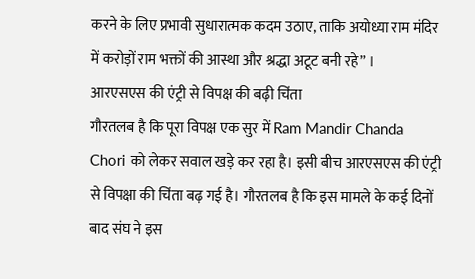करने के लिए प्रभावी सुधारात्मक कदम उठाए, ताकि अयोध्या राम मंदिर में करोड़ों राम भक्तों की आस्था और श्रद्धा अटूट बनी रहे” ।
आरएसएस की एंट्री से विपक्ष की बढ़ी चिंता
गौरतलब है कि पूरा विपक्ष एक सुर में Ram Mandir Chanda Chori को लेकर सवाल खड़े कर रहा है। इसी बीच आरएसएस की एंट्री से विपक्षा की चिंता बढ़ गई है। गौरतलब है कि इस मामले के कई दिनों बाद संघ ने इस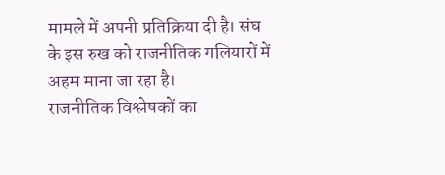मामले में अपनी प्रतिक्रिया दी है। संघ के इस रुख को राजनीतिक गलियारों में अहम माना जा रहा है।
राजनीतिक विश्लेषकों का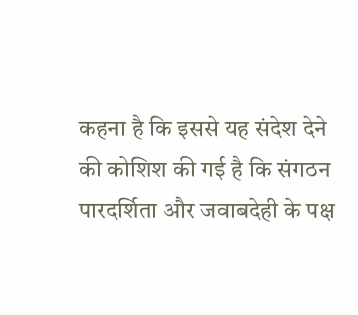कहना है कि इससे यह संदेश देने की कोशिश की गई है कि संगठन पारदर्शिता और जवाबदेही के पक्ष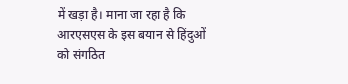में खड़ा है। माना जा रहा है कि आरएसएस के इस बयान से हिंदुओं को संगठित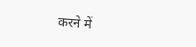करने में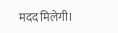मदद मिलेगी।